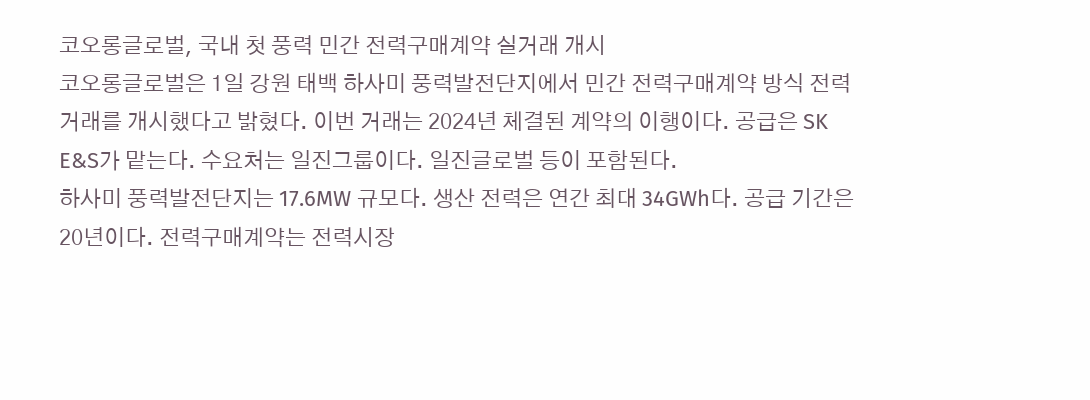코오롱글로벌, 국내 첫 풍력 민간 전력구매계약 실거래 개시
코오롱글로벌은 1일 강원 태백 하사미 풍력발전단지에서 민간 전력구매계약 방식 전력 거래를 개시했다고 밝혔다. 이번 거래는 2024년 체결된 계약의 이행이다. 공급은 SK E&S가 맡는다. 수요처는 일진그룹이다. 일진글로벌 등이 포함된다.
하사미 풍력발전단지는 17.6MW 규모다. 생산 전력은 연간 최대 34GWh다. 공급 기간은 20년이다. 전력구매계약는 전력시장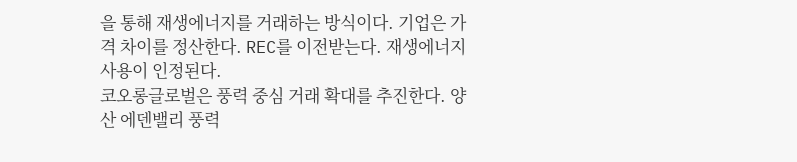을 통해 재생에너지를 거래하는 방식이다. 기업은 가격 차이를 정산한다. REC를 이전받는다. 재생에너지 사용이 인정된다.
코오롱글로벌은 풍력 중심 거래 확대를 추진한다. 양산 에덴밸리 풍력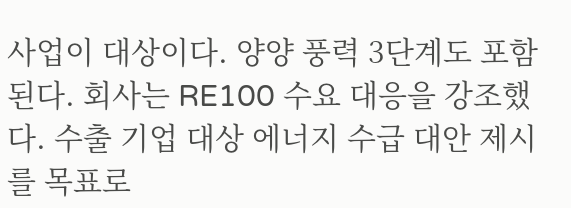사업이 대상이다. 양양 풍력 3단계도 포함된다. 회사는 RE100 수요 대응을 강조했다. 수출 기업 대상 에너지 수급 대안 제시를 목표로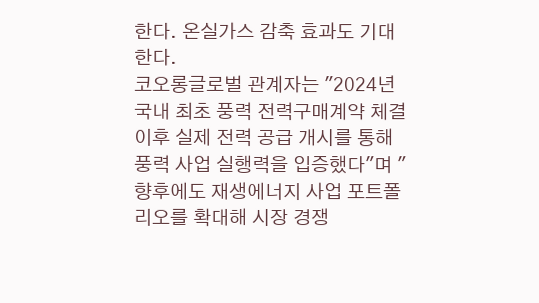한다. 온실가스 감축 효과도 기대한다.
코오롱글로벌 관계자는 "2024년 국내 최초 풍력 전력구매계약 체결 이후 실제 전력 공급 개시를 통해 풍력 사업 실행력을 입증했다"며 "향후에도 재생에너지 사업 포트폴리오를 확대해 시장 경쟁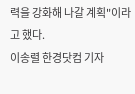력을 강화해 나갈 계획"이라고 했다.
이송렬 한경닷컴 기자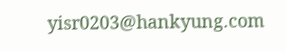yisr0203@hankyung.com